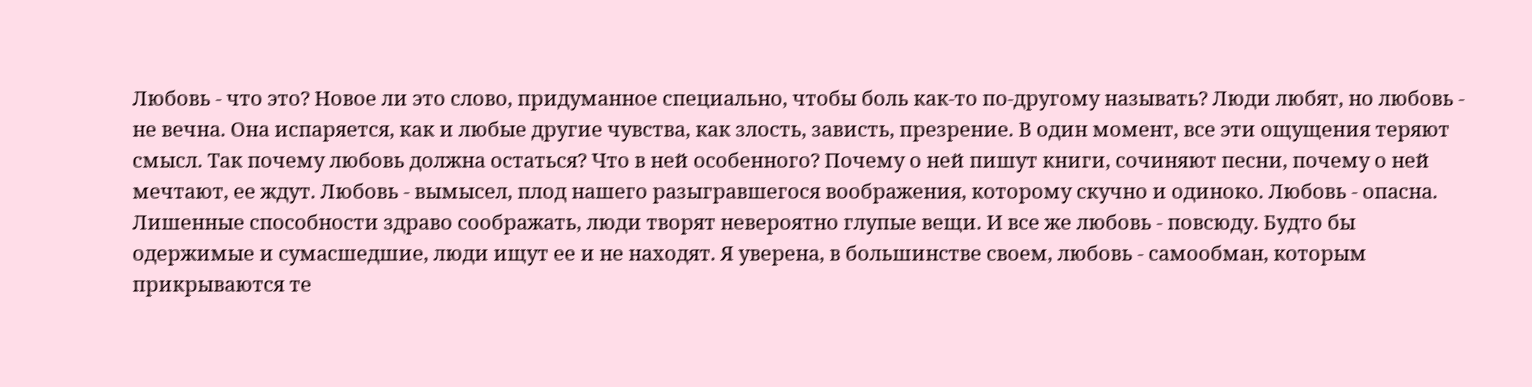Любовь - что это? Новое ли это слово, придуманное специально, чтобы боль как-то по-другому называть? Люди любят, но любовь - не вечна. Она испаряется, как и любые другие чувства, как злость, зависть, презрение. В один момент, все эти ощущения теряют смысл. Так почему любовь должна остаться? Что в ней особенного? Почему о ней пишут книги, сочиняют песни, почему о ней мечтают, ее ждут. Любовь - вымысел, плод нашего разыгравшегося воображения, которому скучно и одиноко. Любовь - опасна. Лишенные способности здраво соображать, люди творят невероятно глупые вещи. И все же любовь - повсюду. Будто бы одержимые и сумасшедшие, люди ищут ее и не находят. Я уверена, в большинстве своем, любовь - самообман, которым прикрываются те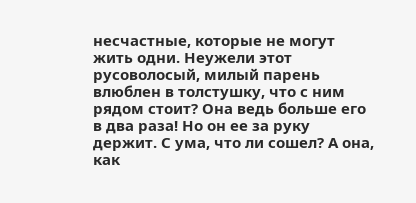несчастные, которые не могут жить одни. Неужели этот русоволосый, милый парень влюблен в толстушку, что с ним рядом стоит? Она ведь больше его в два раза! Но он ее за руку держит. С ума, что ли сошел? А она, как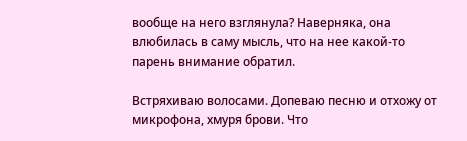вообще на него взглянула? Наверняка, она влюбилась в саму мысль, что на нее какой-то парень внимание обратил.

Встряхиваю волосами. Допеваю песню и отхожу от микрофона, хмуря брови. Что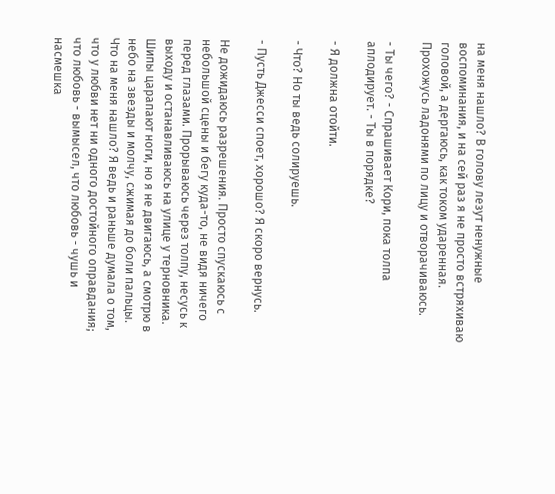на меня нашло? В голову лезут ненужные воспоминания, и на сей раз я не просто встряхиваю головой, а дергаюсь, как током ударенная. Прохожусь ладонями по лицу и отворачиваюсь.

- Ты чего? - Спрашивает Кори, пока толпа аплодирует. - Ты в порядке?

- Я должна отойти.

- Что? Но ты ведь солируешь.

- Пусть Джесси споет, хорошо? Я скоро вернусь.

Не дожидаюсь разрешения. Просто спускаюсь с небольшой сцены и бегу куда-то, не видя ничего перед глазами. Прорываюсь через толпу, несусь к выходу и останавливаюсь на улице у терновника. Шипы царапают ноги, но я не двигаюсь, а смотрю в небо на звезды и молчу, сжимая до боли пальцы. Что на меня нашло? Я ведь и раньше думала о том, что у любви нет ни одного достойного оправдания; что любовь - вымысел, что любовь - чушь и насмешка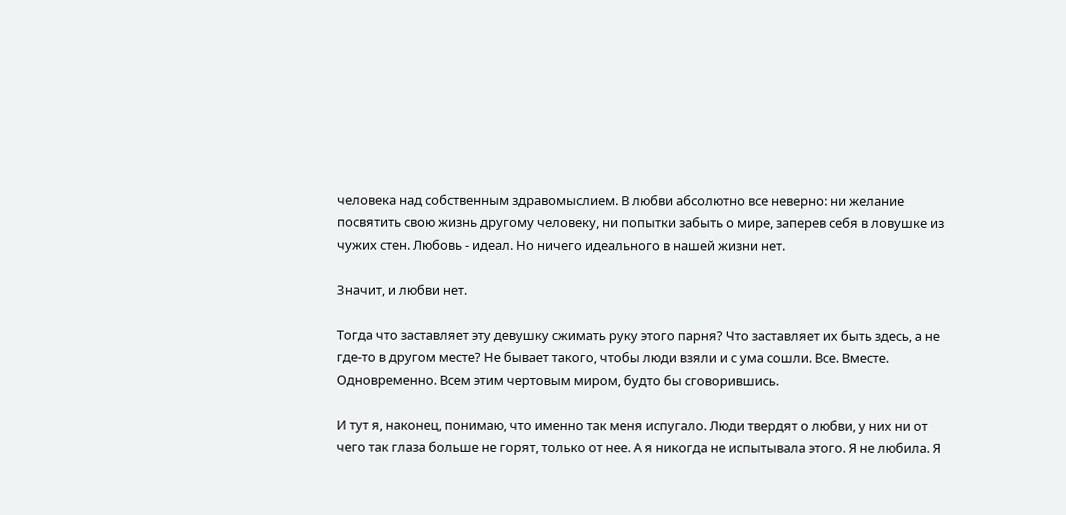человека над собственным здравомыслием. В любви абсолютно все неверно: ни желание посвятить свою жизнь другому человеку, ни попытки забыть о мире, заперев себя в ловушке из чужих стен. Любовь - идеал. Но ничего идеального в нашей жизни нет.

Значит, и любви нет.

Тогда что заставляет эту девушку сжимать руку этого парня? Что заставляет их быть здесь, а не где-то в другом месте? Не бывает такого, чтобы люди взяли и с ума сошли. Все. Вместе. Одновременно. Всем этим чертовым миром, будто бы сговорившись.

И тут я, наконец, понимаю, что именно так меня испугало. Люди твердят о любви, у них ни от чего так глаза больше не горят, только от нее. А я никогда не испытывала этого. Я не любила. Я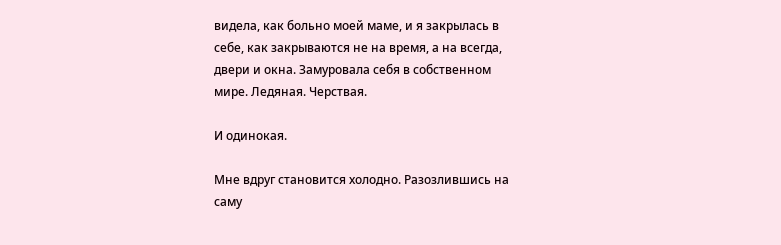видела, как больно моей маме, и я закрылась в себе, как закрываются не на время, а на всегда, двери и окна. Замуровала себя в собственном мире. Ледяная. Черствая.

И одинокая.

Мне вдруг становится холодно. Разозлившись на саму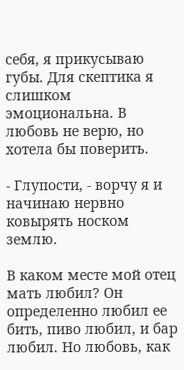себя, я прикусываю губы. Для скептика я слишком эмоциональна. В любовь не верю, но хотела бы поверить.

- Глупости, - ворчу я и начинаю нервно ковырять носком землю.

В каком месте мой отец мать любил? Он определенно любил ее бить, пиво любил, и бар любил. Но любовь, как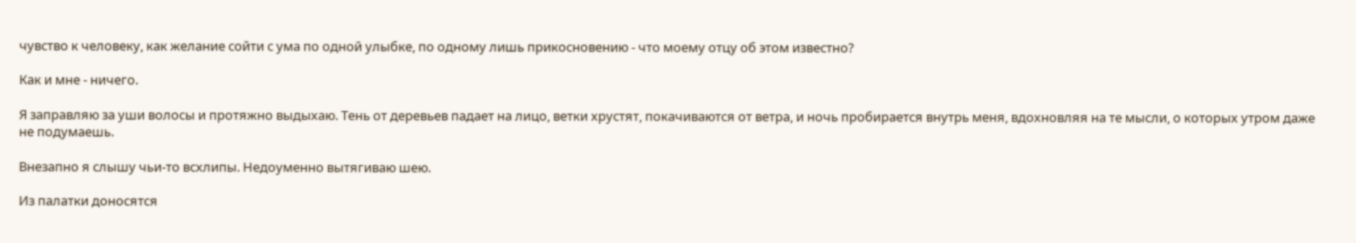чувство к человеку, как желание сойти с ума по одной улыбке, по одному лишь прикосновению - что моему отцу об этом известно?

Как и мне - ничего.

Я заправляю за уши волосы и протяжно выдыхаю. Тень от деревьев падает на лицо, ветки хрустят, покачиваются от ветра, и ночь пробирается внутрь меня, вдохновляя на те мысли, о которых утром даже не подумаешь.

Внезапно я слышу чьи-то всхлипы. Недоуменно вытягиваю шею.

Из палатки доносятся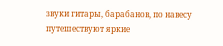звуки гитары, барабанов, по навесу путешествуют яркие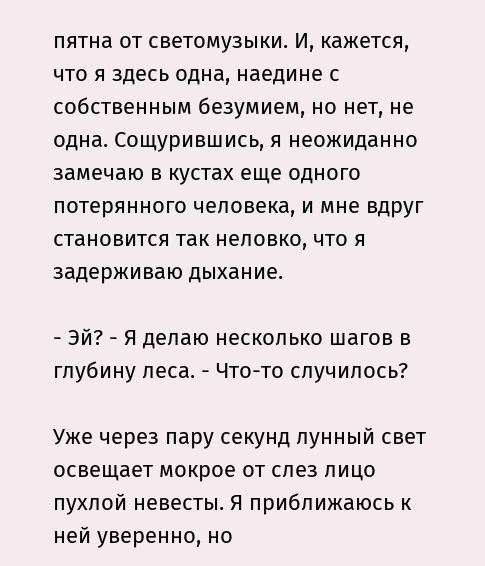пятна от светомузыки. И, кажется, что я здесь одна, наедине с собственным безумием, но нет, не одна. Сощурившись, я неожиданно замечаю в кустах еще одного потерянного человека, и мне вдруг становится так неловко, что я задерживаю дыхание.

- Эй? - Я делаю несколько шагов в глубину леса. - Что-то случилось?

Уже через пару секунд лунный свет освещает мокрое от слез лицо пухлой невесты. Я приближаюсь к ней уверенно, но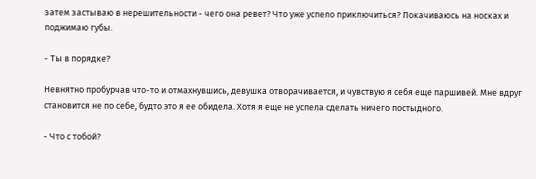затем застываю в нерешительности - чего она ревет? Что уже успело приключиться? Покачиваюсь на носках и поджимаю губы.

- Ты в порядке?

Невнятно пробурчав что-то и отмахнувшись, девушка отворачивается, и чувствую я себя еще паршивей. Мне вдруг становится не по себе, будто это я ее обидела. Хотя я еще не успела сделать ничего постыдного.

- Что с тобой?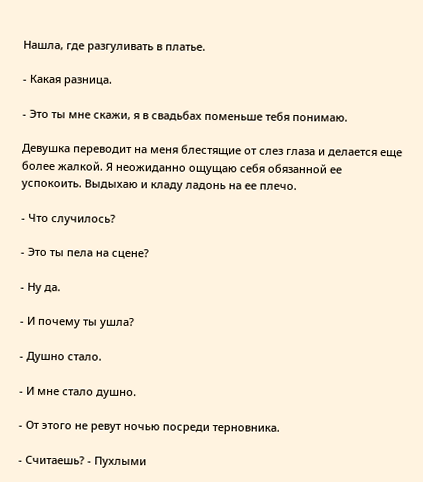Нашла, где разгуливать в платье.

- Какая разница.

- Это ты мне скажи, я в свадьбах поменьше тебя понимаю.

Девушка переводит на меня блестящие от слез глаза и делается еще более жалкой. Я неожиданно ощущаю себя обязанной ее успокоить. Выдыхаю и кладу ладонь на ее плечо.

- Что случилось?

- Это ты пела на сцене?

- Ну да.

- И почему ты ушла?

- Душно стало.

- И мне стало душно.

- От этого не ревут ночью посреди терновника.

- Считаешь? - Пухлыми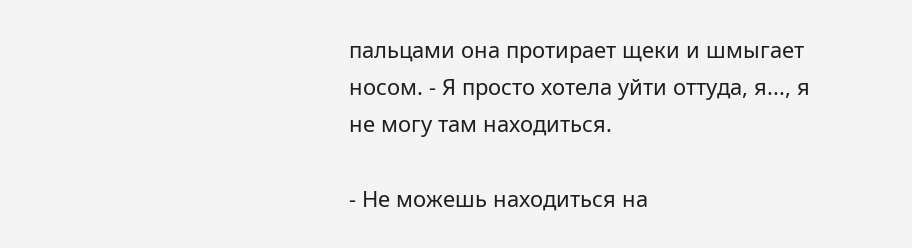пальцами она протирает щеки и шмыгает носом. - Я просто хотела уйти оттуда, я..., я не могу там находиться.

- Не можешь находиться на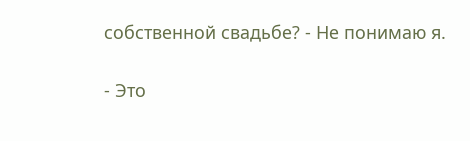собственной свадьбе? - Не понимаю я.

- Это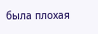была плохая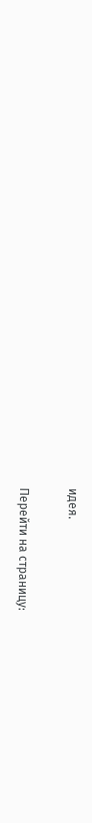идея.

Перейти на страницу: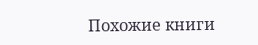Похожие книги